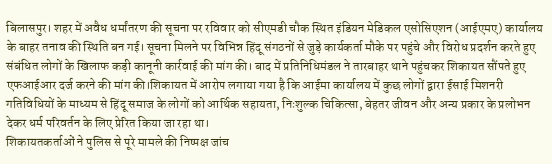बिलासपुर। शहर में अवैध धर्मांतरण की सूचना पर रविवार को सीएमडी चौक स्थित इंडियन मेडिकल एसोसिएशन (आईएमए) कार्यालय के बाहर तनाव की स्थिति बन गई। सूचना मिलने पर विभिन्न हिंदू संगठनों से जुड़े कार्यकर्ता मौके पर पहुंचे और विरोध प्रदर्शन करते हुए संबंधित लोगों के खिलाफ कड़ी कानूनी कार्रवाई की मांग की। बाद में प्रतिनिधिमंडल ने तारबाहर थाने पहुंचकर शिकायत सौंपते हुए एफआईआर दर्ज करने की मांग की।शिकायत में आरोप लगाया गया है कि आईमा कार्यालय में कुछ लोगों द्वारा ईसाई मिशनरी गतिविधियों के माध्यम से हिंदू समाज के लोगों को आर्थिक सहायता, निःशुल्क चिकित्सा, बेहतर जीवन और अन्य प्रकार के प्रलोभन देकर धर्म परिवर्तन के लिए प्रेरित किया जा रहा था।
शिकायतकर्ताओं ने पुलिस से पूरे मामले की निष्पक्ष जांच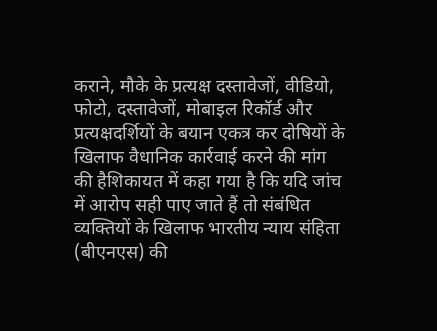कराने, मौके के प्रत्यक्ष दस्तावेजों, वीडियो, फोटो, दस्तावेजों, मोबाइल रिकॉर्ड और प्रत्यक्षदर्शियों के बयान एकत्र कर दोषियों के खिलाफ वैधानिक कार्रवाई करने की मांग की हैशिकायत में कहा गया है कि यदि जांच में आरोप सही पाए जाते हैं तो संबंधित व्यक्तियों के खिलाफ भारतीय न्याय संहिता (बीएनएस) की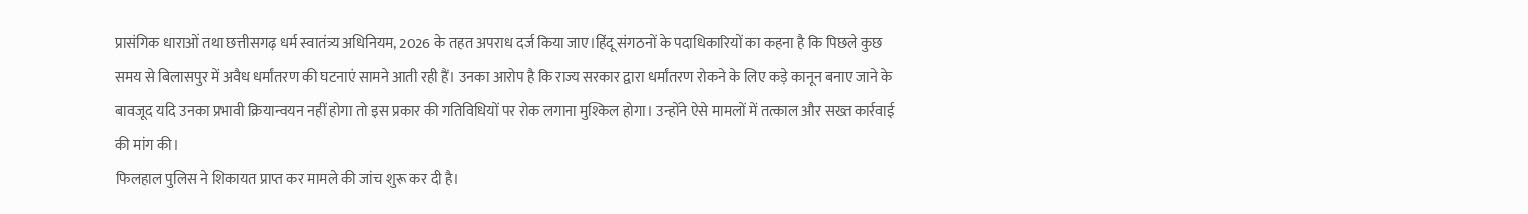प्रासंगिक धाराओं तथा छत्तीसगढ़ धर्म स्वातंत्र्य अधिनियम, 2026 के तहत अपराध दर्ज किया जाए।हिंदू संगठनों के पदाधिकारियों का कहना है कि पिछले कुछ समय से बिलासपुर में अवैध धर्मांतरण की घटनाएं सामने आती रही हैं। उनका आरोप है कि राज्य सरकार द्वारा धर्मांतरण रोकने के लिए कड़े कानून बनाए जाने के बावजूद यदि उनका प्रभावी क्रियान्वयन नहीं होगा तो इस प्रकार की गतिविधियों पर रोक लगाना मुश्किल होगा। उन्होंने ऐसे मामलों में तत्काल और सख्त कार्रवाई की मांग की।
फिलहाल पुलिस ने शिकायत प्राप्त कर मामले की जांच शुरू कर दी है।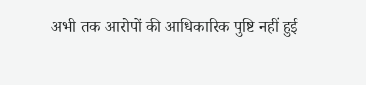अभी तक आरोपों की आधिकारिक पुष्टि नहीं हुई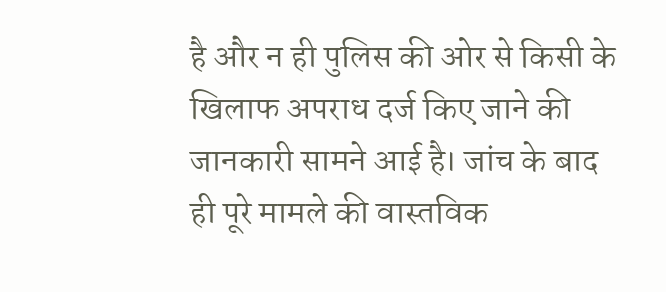है और न ही पुलिस की ओर से किसी के खिलाफ अपराध दर्ज किए जाने की जानकारी सामने आई है। जांच के बाद ही पूरे मामले की वास्तविक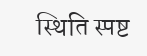स्थिति स्पष्ट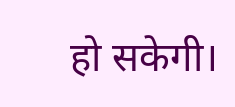हो सकेगी।